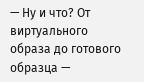— Ну и что? От виртуального образа до готового образца —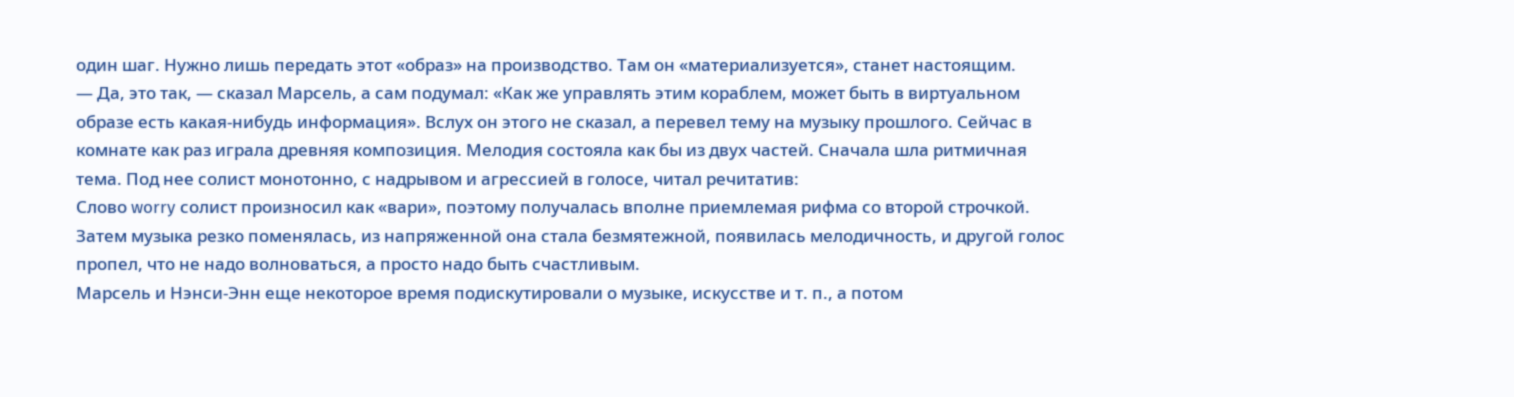один шаг. Нужно лишь передать этот «образ» на производство. Там он «материализуется», станет настоящим.
— Да, это так, — сказал Марсель, а сам подумал: «Как же управлять этим кораблем, может быть в виртуальном образе есть какая-нибудь информация». Вслух он этого не сказал, а перевел тему на музыку прошлого. Сейчас в комнате как раз играла древняя композиция. Мелодия состояла как бы из двух частей. Сначала шла ритмичная тема. Под нее солист монотонно, с надрывом и агрессией в голосе, читал речитатив:
Слово worry солист произносил как «вари», поэтому получалась вполне приемлемая рифма со второй строчкой.
Затем музыка резко поменялась, из напряженной она стала безмятежной, появилась мелодичность, и другой голос пропел, что не надо волноваться, а просто надо быть счастливым.
Марсель и Нэнси-Энн еще некоторое время подискутировали о музыке, искусстве и т. п., а потом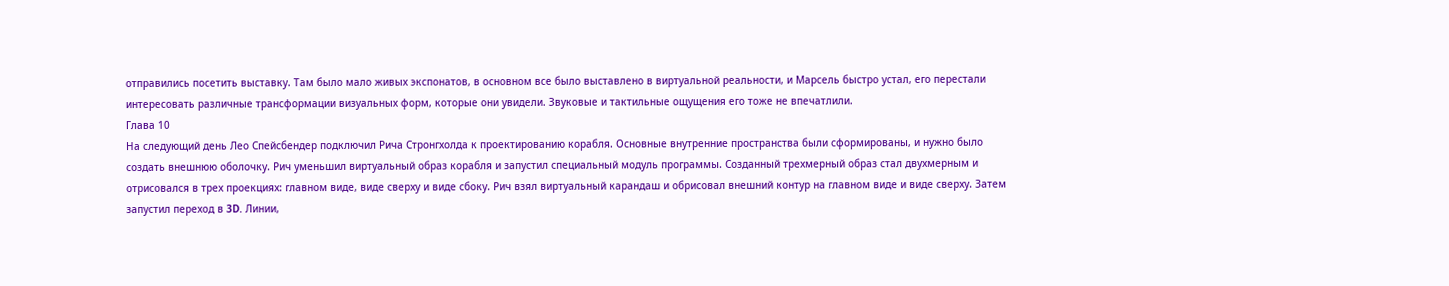отправились посетить выставку. Там было мало живых экспонатов, в основном все было выставлено в виртуальной реальности, и Марсель быстро устал, его перестали интересовать различные трансформации визуальных форм, которые они увидели. Звуковые и тактильные ощущения его тоже не впечатлили.
Глава 10
На следующий день Лео Спейсбендер подключил Рича Стронгхолда к проектированию корабля. Основные внутренние пространства были сформированы, и нужно было создать внешнюю оболочку. Рич уменьшил виртуальный образ корабля и запустил специальный модуль программы. Созданный трехмерный образ стал двухмерным и отрисовался в трех проекциях: главном виде, виде сверху и виде сбоку. Рич взял виртуальный карандаш и обрисовал внешний контур на главном виде и виде сверху. Затем запустил переход в 3D. Линии,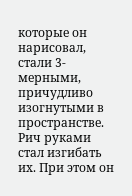которые он нарисовал, стали 3-мерными, причудливо изогнутыми в пространстве. Рич руками стал изгибать их. При этом он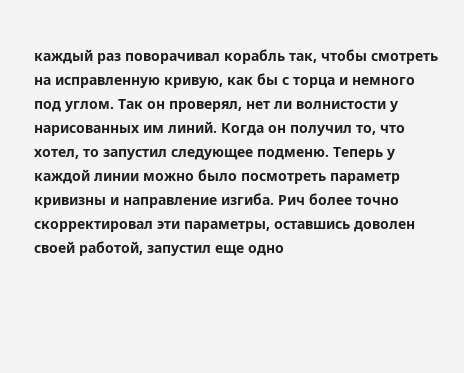каждый раз поворачивал корабль так, чтобы смотреть на исправленную кривую, как бы с торца и немного под углом. Так он проверял, нет ли волнистости у нарисованных им линий. Когда он получил то, что хотел, то запустил следующее подменю. Теперь у каждой линии можно было посмотреть параметр кривизны и направление изгиба. Рич более точно скорректировал эти параметры, оставшись доволен своей работой, запустил еще одно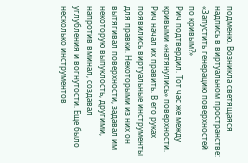подменю. Возникла светящаяся надпись в виртуальном пространстве:
«Запустить генерацию поверхностей по кривым?»
Рич подтвердил. Тот час же между кривыми «натянулись» поверхности. Рич начал их править. В его руках появились виртуальные инструменты для правки. Некоторыми из них он вытягивал поверхности, задавал им некоторую выпуклость, другими, напротив вминал, создавал углубления и вогнутости. Еще было несколько инструментов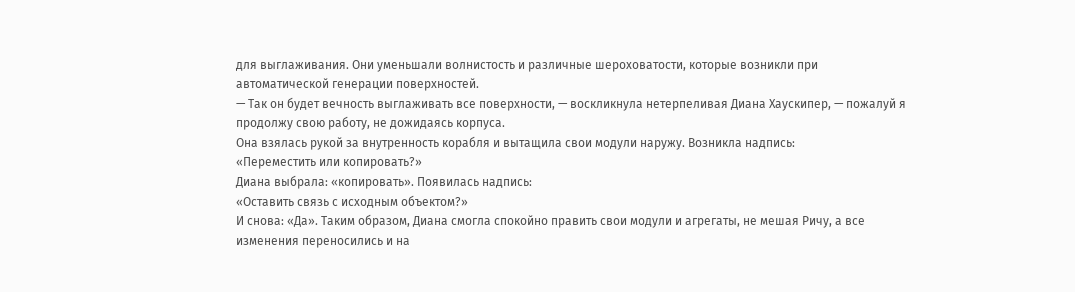для выглаживания. Они уменьшали волнистость и различные шероховатости, которые возникли при автоматической генерации поверхностей.
— Так он будет вечность выглаживать все поверхности, — воскликнула нетерпеливая Диана Хаускипер, — пожалуй я продолжу свою работу, не дожидаясь корпуса.
Она взялась рукой за внутренность корабля и вытащила свои модули наружу. Возникла надпись:
«Переместить или копировать?»
Диана выбрала: «копировать». Появилась надпись:
«Оставить связь с исходным объектом?»
И снова: «Да». Таким образом, Диана смогла спокойно править свои модули и агрегаты, не мешая Ричу, а все изменения переносились и на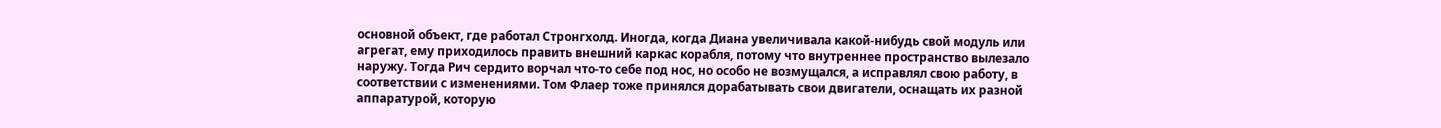основной объект, где работал Стронгхолд. Иногда, когда Диана увеличивала какой-нибудь свой модуль или агрегат, ему приходилось править внешний каркас корабля, потому что внутреннее пространство вылезало наружу. Тогда Рич сердито ворчал что-то себе под нос, но особо не возмущался, а исправлял свою работу, в соответствии с изменениями. Том Флаер тоже принялся дорабатывать свои двигатели, оснащать их разной аппаратурой, которую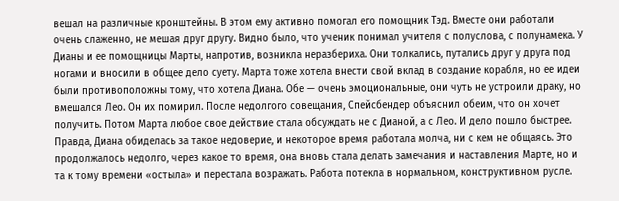вешал на различные кронштейны. В этом ему активно помогал его помощник Тэд. Вместе они работали очень слаженно, не мешая друг другу. Видно было, что ученик понимал учителя с полуслова, с полунамека. У Дианы и ее помощницы Марты, напротив, возникла неразбериха. Они толкались, путались друг у друга под ногами и вносили в общее дело суету. Марта тоже хотела внести свой вклад в создание корабля, но ее идеи были противоположны тому, что хотела Диана. Обе — очень эмоциональные, они чуть не устроили драку, но вмешался Лео. Он их помирил. После недолгого совещания, Спейсбендер объяснил обеим, что он хочет получить. Потом Марта любое свое действие стала обсуждать не с Дианой, а с Лео. И дело пошло быстрее. Правда, Диана обиделась за такое недоверие, и некоторое время работала молча, ни с кем не общаясь. Это продолжалось недолго, через какое то время, она вновь стала делать замечания и наставления Марте, но и та к тому времени «остыла» и перестала возражать. Работа потекла в нормальном, конструктивном русле.